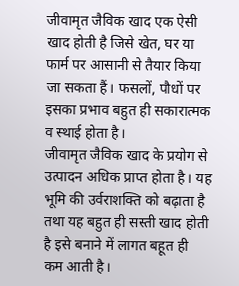जीवामृत जैविक खाद एक ऐसी खाद होती है जिसे खेत, घर या फार्म पर आसानी से तैयार किया जा सकता हैं। फसलों, पौधों पर इसका प्रभाव बहुत ही सकारात्मक व स्थाई होता है।
जीवामृत जैविक खाद के प्रयोग से उत्पादन अधिक प्राप्त होता है। यह भूमि की उर्वराशक्ति को बढ़ाता है तथा यह बहुत ही सस्ती खाद होती है इसे बनाने में लागत बहूत ही कम आती है।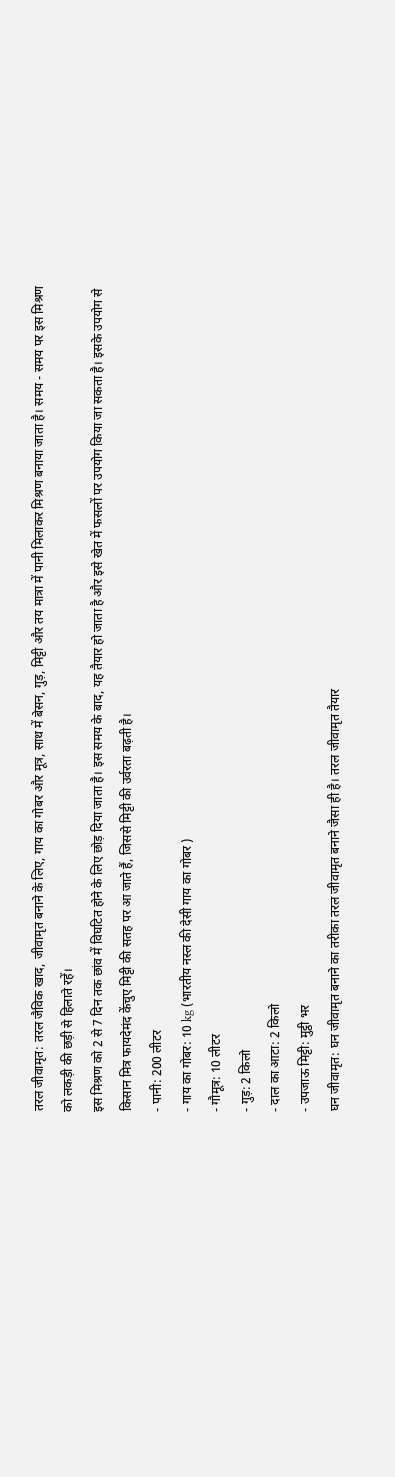तरल जीवामृत: तरल जैविक खाद, जीवामृत बनाने के लिए, गाय का गोबर और मूत्र, साथ में बेसन, गुड़, मिट्टी और तय मात्रा में पानी मिलाकर मिश्रण बनाया जाता है। समय - समय पर इस मिश्रण को लकड़ी की छड़ी से हिलाते रहें।
इस मिश्रण को 2 से 7 दिन तक छांव में विघटित होने के लिए छोड़ दिया जाता है। इस समय के बाद, यह तैयार हो जाता है और इसे खेत में फसलों पर उपयोग किया जा सकता है। इसके उपयोग से किसान मित्र फायदेमंद केंचुए मिट्टी की सतह पर आ जाते हैं, जिससे मिट्टी की उर्वरता बढ़ती है।
- पानी: 200 लीटर
- गाय का गोबर: 10 kg (भारतीय नस्ल की देसी गाय का गोबर )
- गौमूत्र: 10 लीटर
- गुड़: 2 किलो
- दाल का आटा: 2 किलो
- उपजाऊ मिट्टी: मुट्ठी भर
घन जीवामृत: घन जीवामृत बनाने का तरीका तरल जीवामृत बनाने जैसा ही है। तरल जीवामृत तैयार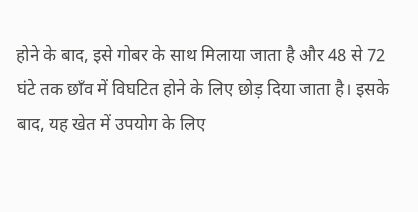होने के बाद, इसे गोबर के साथ मिलाया जाता है और 48 से 72 घंटे तक छाँव में विघटित होने के लिए छोड़ दिया जाता है। इसके बाद, यह खेत में उपयोग के लिए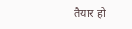तैयार हो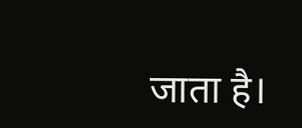जाता है।